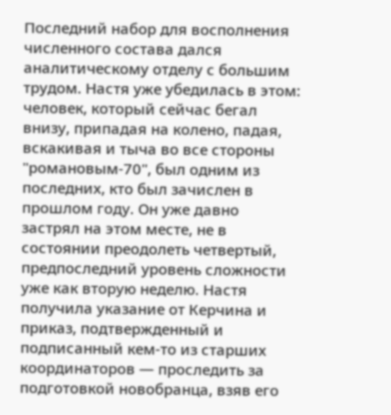Последний набор для восполнения численного состава дался аналитическому отделу с большим трудом. Настя уже убедилась в этом: человек, который сейчас бегал внизу, припадая на колено, падая, вскакивая и тыча во все стороны "романовым-70", был одним из последних, кто был зачислен в прошлом году. Он уже давно застрял на этом месте, не в состоянии преодолеть четвертый, предпоследний уровень сложности уже как вторую неделю. Настя получила указание от Керчина и приказ, подтвержденный и подписанный кем-то из старших координаторов — проследить за подготовкой новобранца, взяв его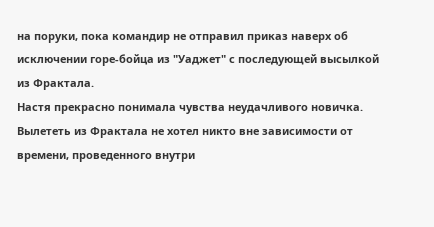на поруки, пока командир не отправил приказ наверх об исключении горе-бойца из "Уаджет" с последующей высылкой из Фрактала.
Настя прекрасно понимала чувства неудачливого новичка. Вылететь из Фрактала не хотел никто вне зависимости от времени, проведенного внутри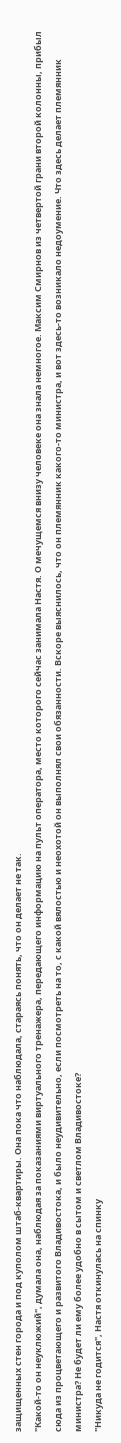защищенных стен города и под куполом штаб-квартиры. Она пока что наблюдала, стараясь понять, что он делает не так.
"Какой-то он неуклюжий", думала она, наблюдая за показаниями виртуального тренажера, передающего информацию на пульт оператора, место которого сейчас занимала Настя. О мечущемся внизу человеке она знала немногое. Максим Смирнов из четвертой грани второй колонны, прибыл сюда из процветающего и развитого Владивостока, и было неудивительно, если посмотреть на то, с какой вялостью и неохотой он выполнял свои обязанности. Вскоре выяснилось, что он племянник какого-то министра, и вот здесь-то возникало недоумение. Что здесь делает племянник министра? Не будет ли ему более удобно в сытом и светлом Владивостоке?
"Никуда не годится", Настя откинулась на спинку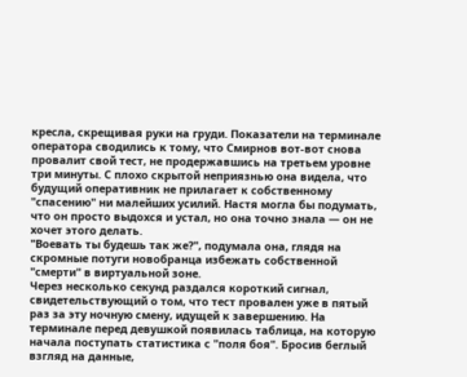кресла, скрещивая руки на груди. Показатели на терминале оператора сводились к тому, что Смирнов вот-вот снова провалит свой тест, не продержавшись на третьем уровне три минуты. С плохо скрытой неприязнью она видела, что будущий оперативник не прилагает к собственному "спасению" ни малейших усилий. Настя могла бы подумать, что он просто выдохся и устал, но она точно знала — он не хочет этого делать.
"Воевать ты будешь так же?", подумала она, глядя на скромные потуги новобранца избежать собственной "смерти" в виртуальной зоне.
Через несколько секунд раздался короткий сигнал, свидетельствующий о том, что тест провален уже в пятый раз за эту ночную смену, идущей к завершению. На терминале перед девушкой появилась таблица, на которую начала поступать статистика с "поля боя". Бросив беглый взгляд на данные,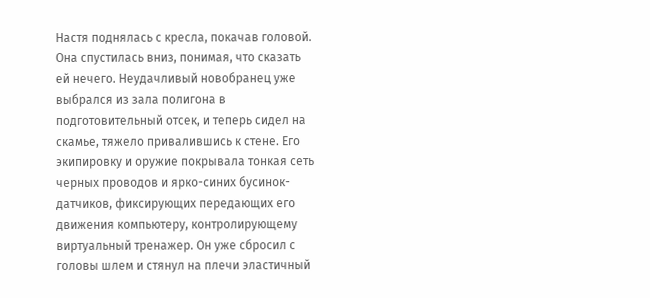Настя поднялась с кресла, покачав головой.
Она спустилась вниз, понимая, что сказать ей нечего. Неудачливый новобранец уже выбрался из зала полигона в подготовительный отсек, и теперь сидел на скамье, тяжело привалившись к стене. Его экипировку и оружие покрывала тонкая сеть черных проводов и ярко-синих бусинок-датчиков, фиксирующих передающих его движения компьютеру, контролирующему виртуальный тренажер. Он уже сбросил с головы шлем и стянул на плечи эластичный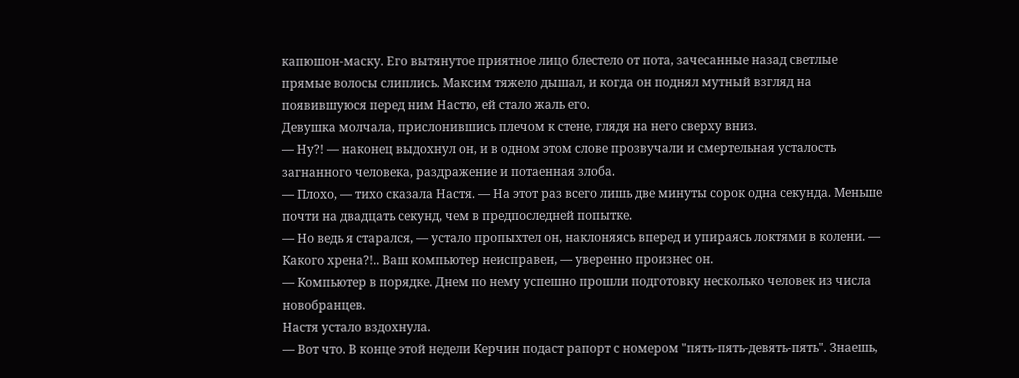капюшон-маску. Его вытянутое приятное лицо блестело от пота, зачесанные назад светлые прямые волосы слиплись. Максим тяжело дышал, и когда он поднял мутный взгляд на появившуюся перед ним Настю, ей стало жаль его.
Девушка молчала, прислонившись плечом к стене, глядя на него сверху вниз.
— Ну?! — наконец выдохнул он, и в одном этом слове прозвучали и смертельная усталость загнанного человека, раздражение и потаенная злоба.
— Плохо, — тихо сказала Настя. — На этот раз всего лишь две минуты сорок одна секунда. Меньше почти на двадцать секунд, чем в предпоследней попытке.
— Но ведь я старался, — устало пропыхтел он, наклоняясь вперед и упираясь локтями в колени. — Какого хрена?!.. Ваш компьютер неисправен, — уверенно произнес он.
— Компьютер в порядке. Днем по нему успешно прошли подготовку несколько человек из числа новобранцев.
Настя устало вздохнула.
— Вот что. В конце этой недели Керчин подаст рапорт с номером "пять-пять-девять-пять". Знаешь,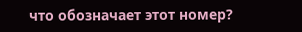что обозначает этот номер?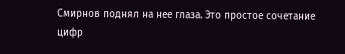Смирнов поднял на нее глаза. Это простое сочетание цифр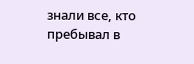знали все, кто пребывал в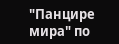"Панцире мира" по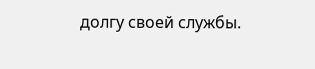долгу своей службы.